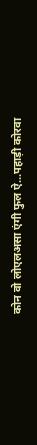कोन वो लोएलअसा एंगी फुल ऐ...पहाड़ी कोरवा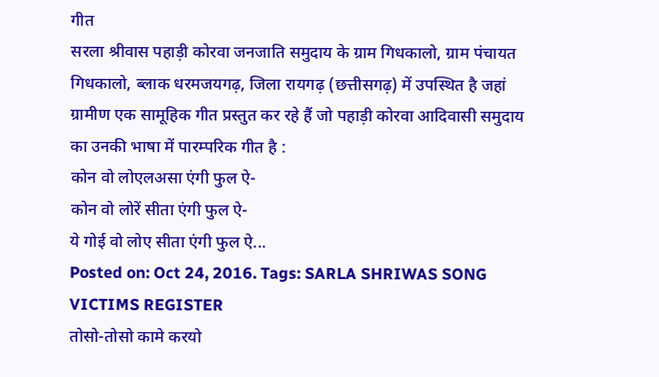गीत
सरला श्रीवास पहाड़ी कोरवा जनजाति समुदाय के ग्राम गिधकालो, ग्राम पंचायत गिधकालो, ब्लाक धरमजयगढ़, जिला रायगढ़ (छत्तीसगढ़) में उपस्थित है जहां ग्रामीण एक सामूहिक गीत प्रस्तुत कर रहे हैं जो पहाड़ी कोरवा आदिवासी समुदाय का उनकी भाषा में पारम्परिक गीत है :
कोन वो लोएलअसा एंगी फुल ऐ-
कोन वो लोरें सीता एंगी फुल ऐ-
ये गोई वो लोए सीता एंगी फुल ऐ...
Posted on: Oct 24, 2016. Tags: SARLA SHRIWAS SONG VICTIMS REGISTER
तोसो-तोसो कामे करयो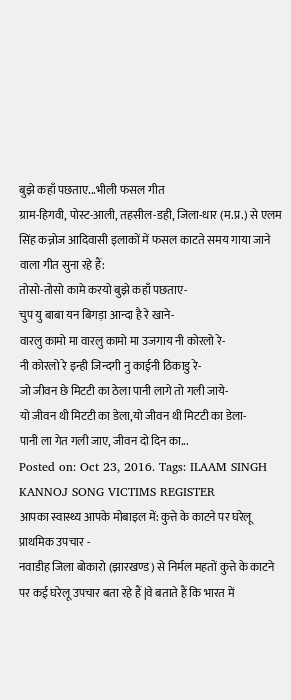बुझे कहाँ पछताए...भीली फसल गीत
ग्राम-हिगवी, पोस्ट-आली, तहसील-डही, जिला-धार (म.प्र.) से एलम सिंह कन्नोज आदिवासी इलाकों में फसल काटते समय गाया जाने वाला गीत सुना रहे हैं:
तोसो-तोसो कामे करयो बुझे कहाँ पछताए-
चुप यु बाबा यन बिगड़ा आन्दा है रे खाने-
वारलु कामो मा वारलु कामो मा उजगाय नी कोरलो रे-
नी कोरलो रे इन्ही जिन्दगी नु काईनी ठिकाडु रे-
जो जीवन छे मिटटी का ठेला पानी लागे तो गली जाये-
यो जीवन थी मिटटी का डेला,यो जीवन थी मिटटी का डेला-
पानी ला गेत गली जाए, जीवन दो दिन का...
Posted on: Oct 23, 2016. Tags: ILAAM SINGH KANNOJ SONG VICTIMS REGISTER
आपका स्वास्थ्य आपके मोबाइल में: कुत्ते के काटने पर घरेलू प्राथमिक उपचार -
नवाडीह जिला बोकारो (झारखण्ड) से निर्मल महतों कुत्ते के काटने पर कई घरेलू उपचार बता रहे हैं |वे बताते हैं कि भारत में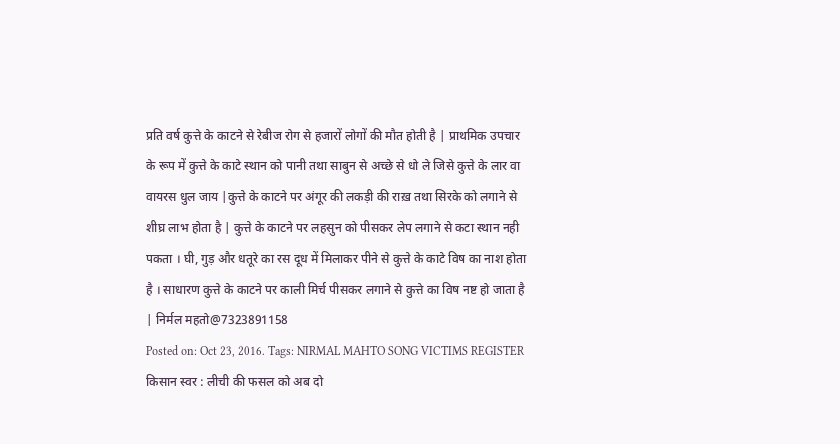प्रति वर्ष कुत्ते के काटने से रेबीज रोग से हजारों लोगों की मौत होती है | प्राथमिक उपचार के रूप में कुत्ते के काटे स्थान को पानी तथा साबुन से अच्छे से धो ले जिसे कुत्ते के लार वा वायरस धुल जाय |कुत्ते के काटने पर अंगूर की लकड़ी की राख़ तथा सिरके को लगाने से शीघ्र लाभ होता है | कुत्ते के काटने पर लहसुन को पीसकर लेप लगाने से कटा स्थान नही पकता । घी, गुड़ और धतूरे का रस दूध में मिलाकर पीने से कुत्ते के काटे विष का नाश होता है । साधारण कुत्ते के काटने पर काली मिर्च पीसकर लगाने से कुत्ते का विष नष्ट हो जाता है | निर्मल महतो@7323891158
Posted on: Oct 23, 2016. Tags: NIRMAL MAHTO SONG VICTIMS REGISTER
किसान स्वर : लीची की फसल को अब दो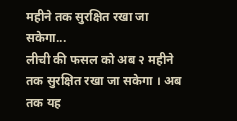महीने तक सुरक्षित रखा जा सकेगा...
लीची की फसल को अब २ महीने तक सुरक्षित रखा जा सकेगा । अब तक यह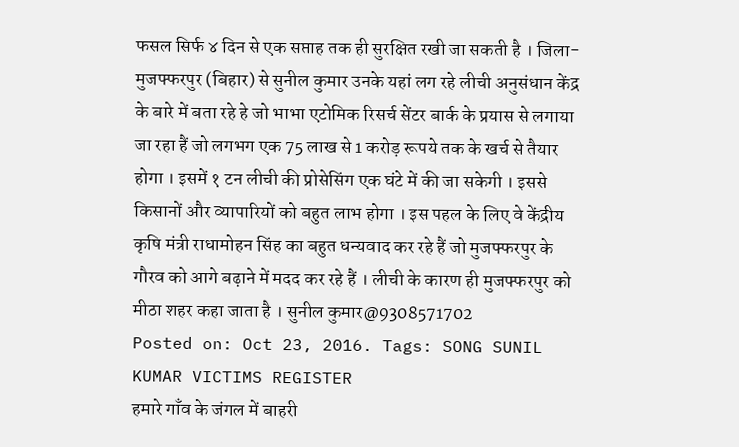फसल सिर्फ ४ दिन से एक सप्ताह तक ही सुरक्षित रखी जा सकती है । जिला-मुजफ्फरपुर (बिहार) से सुनील कुमार उनके यहां लग रहे लीची अनुसंधान केंद्र के बारे में बता रहे हे जो भाभा एटोमिक रिसर्च सेंटर बार्क के प्रयास से लगाया जा रहा हैं जो लगभग एक 75 लाख से 1 करोड़ रूपये तक के खर्च से तैयार होगा । इसमें १ टन लीची की प्रोसेसिंग एक घंटे में की जा सकेगी । इससे किसानों और व्यापारियों को बहुत लाभ होगा । इस पहल के लिए वे केंद्रीय कृषि मंत्री राधामोहन सिंह का बहुत धन्यवाद कर रहे हैं जो मुजफ्फरपुर के गौरव को आगे बढ़ाने में मदद कर रहे हैं । लीची के कारण ही मुजफ्फरपुर को मीठा शहर कहा जाता है । सुनील कुमार@9308571702
Posted on: Oct 23, 2016. Tags: SONG SUNIL KUMAR VICTIMS REGISTER
हमारे गाँव के जंगल में बाहरी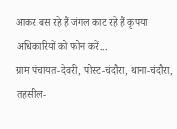आकर बस रहे हैं जंगल काट रहे हैं कृपया अधिकारियों को फोन करें...
ग्राम पंचायत-देवरी, पोस्ट-चंदौरा, थाना-चंदौरा, तहसील-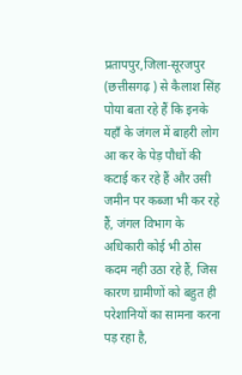प्रतापपुर,जिला-सूरजपुर (छत्तीसगढ़ ) से कैलाश सिंह पोया बता रहे हैं कि इनके यहाँ के जंगल में बाहरी लोग आ कर के पेड़ पौधों की कटाई कर रहे हैं और उसी जमीन पर कब्जा भी कर रहे हैं, जंगल विभाग के अधिकारी कोई भी ठोस कदम नही उठा रहे हैं, जिस कारण ग्रामीणों को बहुत ही परेशानियों का सामना करना पड़ रहा है,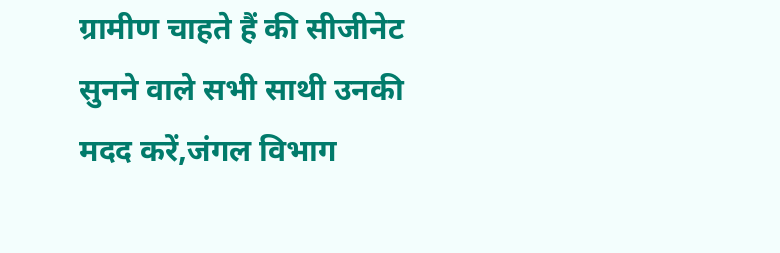ग्रामीण चाहते हैं की सीजीनेट सुनने वाले सभी साथी उनकी मदद करें,जंगल विभाग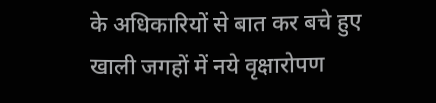के अधिकारियों से बात कर बचे हुए खाली जगहों में नये वृक्षारोपण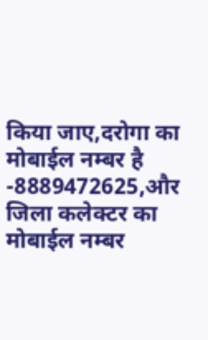किया जाए,दरोगा का मोबाईल नम्बर है -8889472625,और जिला कलेक्टर का मोबाईल नम्बर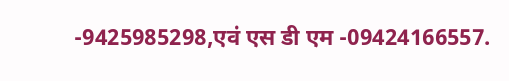-9425985298,एवं एस डी एम -09424166557.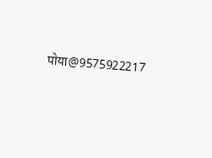पोया@9575922217